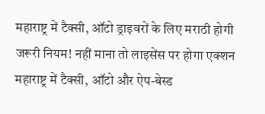महाराष्ट्र में टैक्सी, ऑटो ड्राइवरों के लिए मराठी होगी जरूरी नियम! नहीं माना तो लाइसेंस पर होगा एक्शन
महाराष्ट्र में टैक्सी, ऑटो और ऐप-बेस्ड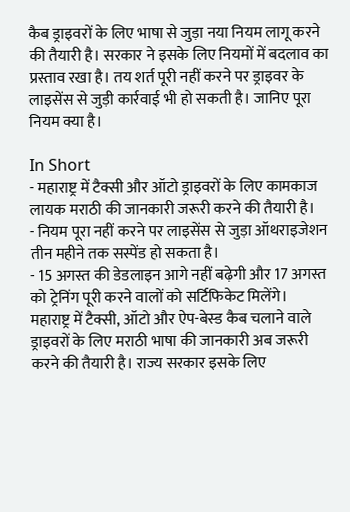कैब ड्राइवरों के लिए भाषा से जुड़ा नया नियम लागू करने की तैयारी है। सरकार ने इसके लिए नियमों में बदलाव का प्रस्ताव रखा है। तय शर्त पूरी नहीं करने पर ड्राइवर के लाइसेंस से जुड़ी कार्रवाई भी हो सकती है। जानिए पूरा नियम क्या है।

In Short
- महाराष्ट्र में टैक्सी और ऑटो ड्राइवरों के लिए कामकाज लायक मराठी की जानकारी जरूरी करने की तैयारी है।
- नियम पूरा नहीं करने पर लाइसेंस से जुड़ा ऑथराइजेशन तीन महीने तक सस्पेंड हो सकता है।
- 15 अगस्त की डेडलाइन आगे नहीं बढ़ेगी और 17 अगस्त को ट्रेनिंग पूरी करने वालों को सर्टिफिकेट मिलेंगे।
महाराष्ट्र में टैक्सी, ऑटो और ऐप-बेस्ड कैब चलाने वाले ड्राइवरों के लिए मराठी भाषा की जानकारी अब जरूरी करने की तैयारी है। राज्य सरकार इसके लिए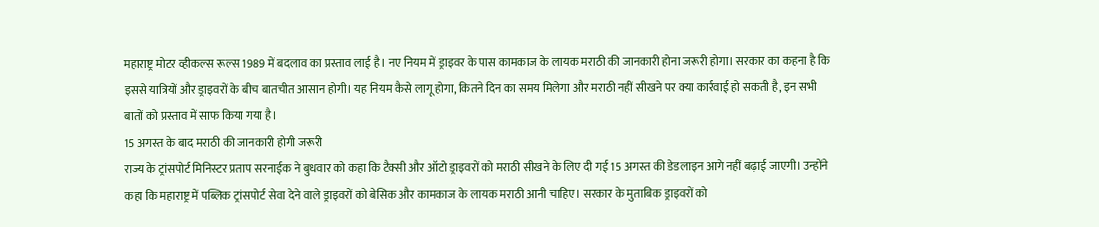महाराष्ट्र मोटर व्हीकल्स रूल्स 1989 में बदलाव का प्रस्ताव लाई है। नए नियम में ड्राइवर के पास कामकाज के लायक मराठी की जानकारी होना जरूरी होगा। सरकार का कहना है कि इससे यात्रियों और ड्राइवरों के बीच बातचीत आसान होगी। यह नियम कैसे लागू होगा, कितने दिन का समय मिलेगा और मराठी नहीं सीखने पर क्या कार्रवाई हो सकती है, इन सभी बातों को प्रस्ताव में साफ किया गया है।
15 अगस्त के बाद मराठी की जानकारी होगी जरूरी
राज्य के ट्रांसपोर्ट मिनिस्टर प्रताप सरनाईक ने बुधवार को कहा कि टैक्सी और ऑटो ड्राइवरों को मराठी सीखने के लिए दी गई 15 अगस्त की डेडलाइन आगे नहीं बढ़ाई जाएगी। उन्होंने कहा कि महाराष्ट्र में पब्लिक ट्रांसपोर्ट सेवा देने वाले ड्राइवरों को बेसिक और कामकाज के लायक मराठी आनी चाहिए। सरकार के मुताबिक ड्राइवरों को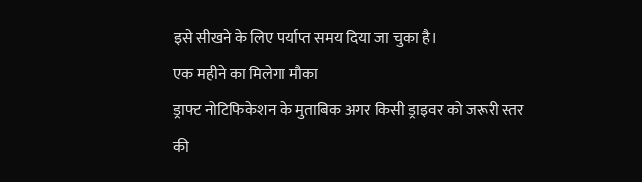इसे सीखने के लिए पर्याप्त समय दिया जा चुका है।
एक महीने का मिलेगा मौका
ड्राफ्ट नोटिफिकेशन के मुताबिक अगर किसी ड्राइवर को जरूरी स्तर की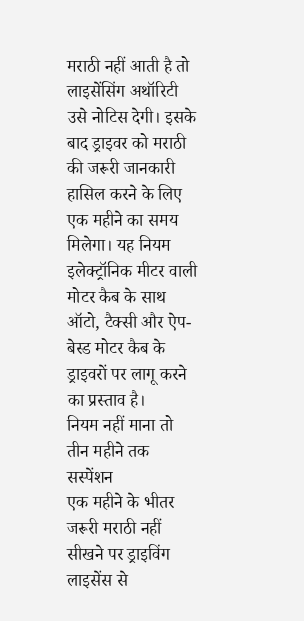मराठी नहीं आती है तो लाइसेंसिंग अथॉरिटी उसे नोटिस देगी। इसके बाद ड्राइवर को मराठी की जरूरी जानकारी हासिल करने के लिए एक महीने का समय मिलेगा। यह नियम इलेक्ट्रॉनिक मीटर वाली मोटर कैब के साथ ऑटो, टैक्सी और ऐप-बेस्ड मोटर कैब के ड्राइवरों पर लागू करने का प्रस्ताव है।
नियम नहीं माना तो तीन महीने तक सस्पेंशन
एक महीने के भीतर जरूरी मराठी नहीं सीखने पर ड्राइविंग लाइसेंस से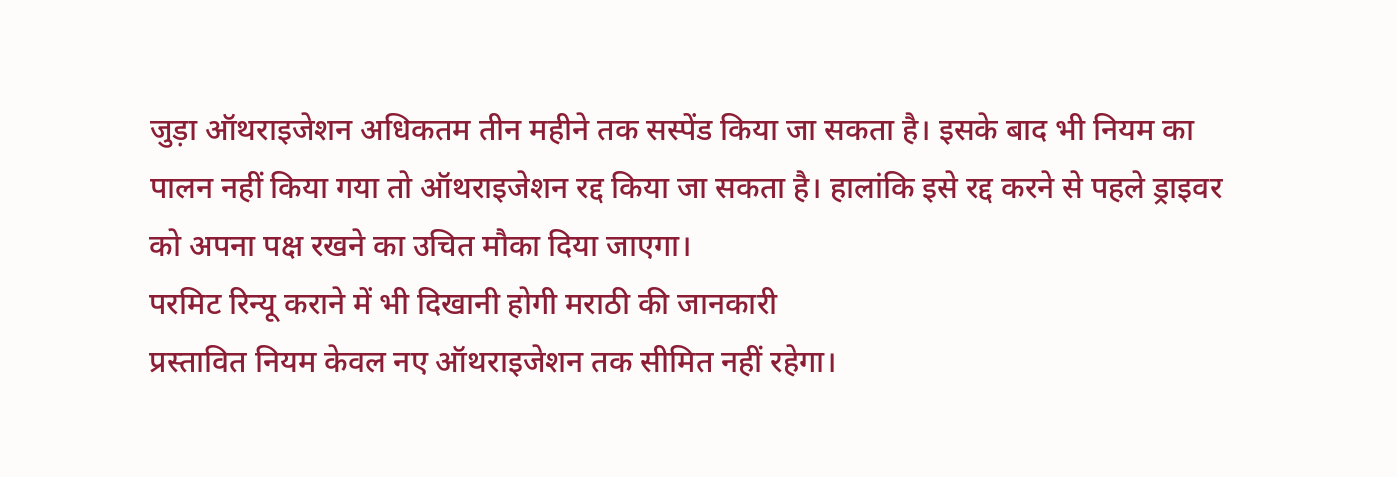जुड़ा ऑथराइजेशन अधिकतम तीन महीने तक सस्पेंड किया जा सकता है। इसके बाद भी नियम का पालन नहीं किया गया तो ऑथराइजेशन रद्द किया जा सकता है। हालांकि इसे रद्द करने से पहले ड्राइवर को अपना पक्ष रखने का उचित मौका दिया जाएगा।
परमिट रिन्यू कराने में भी दिखानी होगी मराठी की जानकारी
प्रस्तावित नियम केवल नए ऑथराइजेशन तक सीमित नहीं रहेगा।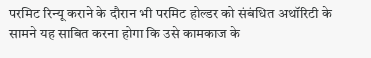परमिट रिन्यू कराने के दौरान भी परमिट होल्डर को संबंधित अथॉरिटी के सामने यह साबित करना होगा कि उसे कामकाज के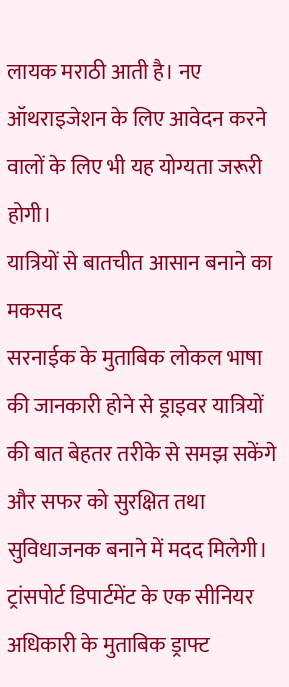लायक मराठी आती है। नए ऑथराइजेशन के लिए आवेदन करने वालों के लिए भी यह योग्यता जरूरी होगी।
यात्रियों से बातचीत आसान बनाने का मकसद
सरनाईक के मुताबिक लोकल भाषा की जानकारी होने से ड्राइवर यात्रियों की बात बेहतर तरीके से समझ सकेंगे और सफर को सुरक्षित तथा सुविधाजनक बनाने में मदद मिलेगी। ट्रांसपोर्ट डिपार्टमेंट के एक सीनियर अधिकारी के मुताबिक ड्राफ्ट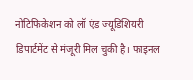नोटिफिकेशन को लॉ एंड ज्यूडिशियरी डिपार्टमेंट से मंजूरी मिल चुकी है। फाइनल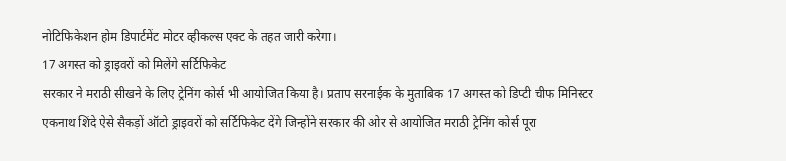नोटिफिकेशन होम डिपार्टमेंट मोटर व्हीकल्स एक्ट के तहत जारी करेगा।
17 अगस्त को ड्राइवरों को मिलेंगे सर्टिफिकेट
सरकार ने मराठी सीखने के लिए ट्रेनिंग कोर्स भी आयोजित किया है। प्रताप सरनाईक के मुताबिक 17 अगस्त को डिप्टी चीफ मिनिस्टर एकनाथ शिंदे ऐसे सैकड़ों ऑटो ड्राइवरों को सर्टिफिकेट देंगे जिन्होंने सरकार की ओर से आयोजित मराठी ट्रेनिंग कोर्स पूरा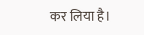कर लिया है।